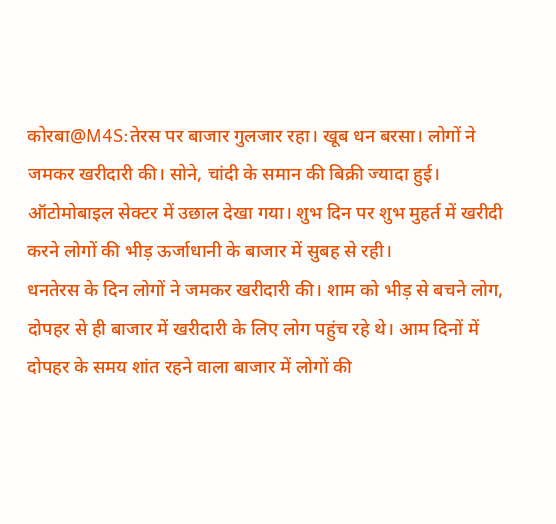कोरबा@M4S:तेरस पर बाजार गुलजार रहा। खूब धन बरसा। लोगों ने जमकर खरीदारी की। सोने, चांदी के समान की बिक्री ज्यादा हुई। ऑटोमोबाइल सेक्टर में उछाल देखा गया। शुभ दिन पर शुभ मुहर्त में खरीदी करने लोगों की भीड़ ऊर्जाधानी के बाजार में सुबह से रही।
धनतेरस के दिन लोगों ने जमकर खरीदारी की। शाम को भीड़ से बचने लोग, दोपहर से ही बाजार में खरीदारी के लिए लोग पहुंच रहे थे। आम दिनों में दोपहर के समय शांत रहने वाला बाजार में लोगों की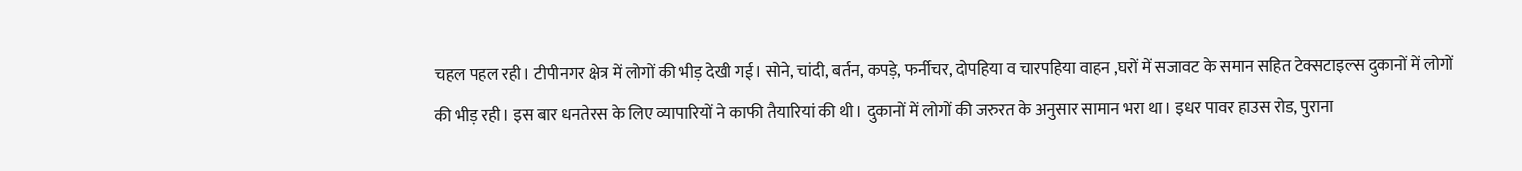चहल पहल रही। टीपीनगर क्षेत्र में लोगों की भीड़ देखी गई। सोने, चांदी, बर्तन, कपड़े, फर्नीचर, दोपहिया व चारपहिया वाहन ,घरों में सजावट के समान सहित टेक्सटाइल्स दुकानों में लोगों की भीड़ रही। इस बार धनतेरस के लिए व्यापारियों ने काफी तैयारियां की थी। दुकानों में लोगों की जरुरत के अनुसार सामान भरा था। इधर पावर हाउस रोड, पुराना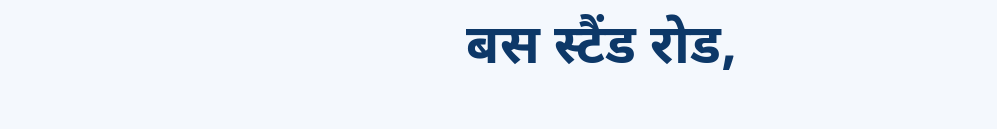बस स्टैंड रोड,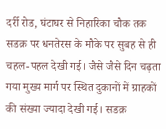दर्री रोड, घंटाघर से निहारिका चौक तक सडक़ पर धनतेरस के मौके पर सुबह से ही चहल-पहल देखी गई। जैसे जैसे दिन चढ़ता गया मुख्य मार्ग पर स्थित दुकानों में ग्राहकों की संख्या ज्यादा देखी गई। सडक़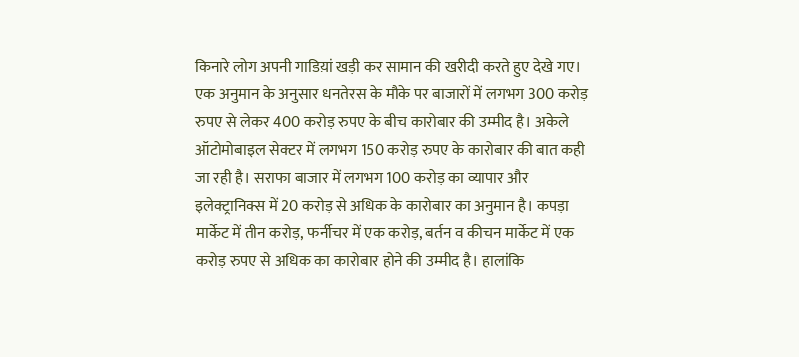किनारे लोग अपनी गाडिय़ां खड़ी कर सामान की खरीदी करते हुए देखे गए। एक अनुमान के अनुसार धनतेरस के मौके पर बाजारों में लगभग 300 करोड़ रुपए से लेकर 400 करोड़ रुपए के बीच कारोबार की उम्मीद है। अकेले ऑटोमोबाइल सेक्टर में लगभग 150 करोड़ रुपए के कारोबार की बात कही जा रही है। सराफा बाजार में लगभग 100 करोड़ का व्यापार और इलेक्ट्रानिक्स में 20 करोड़ से अधिक के कारोबार का अनुमान है। कपड़ा मार्केट में तीन करोड़, फर्नीचर में एक करोड़, बर्तन व कीचन मार्केट में एक करोड़ रुपए से अधिक का कारोबार होने की उम्मीद है। हालांकि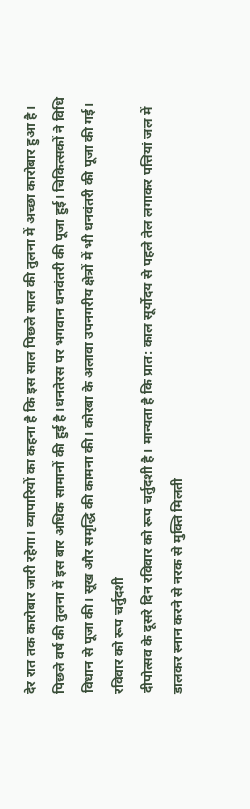देर रात तक कारोबार जारी रहेगा। व्यापारियों का कहना है कि इस साल पिछले साल की तुलना में अच्छा कारोबार हुआ है। पिछले वर्ष की तुलना में इस बार अधिक सामानों की हुई है।धनतेरस पर भगवान धनवंतरी की पूजा हुई। चिकित्सकों ने विधि विधान से पूजा की। सूख और समृद्धि की कामना की। कोरबा के अलावा उपनगरीय क्षेत्रों में भी धनवंतरी की पूजा की गई।
रविवार को रूप चर्तुदशी
दीपोत्सव के दूसरे दिन रविवार को रूप चर्तुदशी है। मान्यता है कि प्रात: काल सूर्योदय से पहले तेल लगाकर पत्तियां जल में डालकर स्नान करने से नरक से मुक्ति मिलती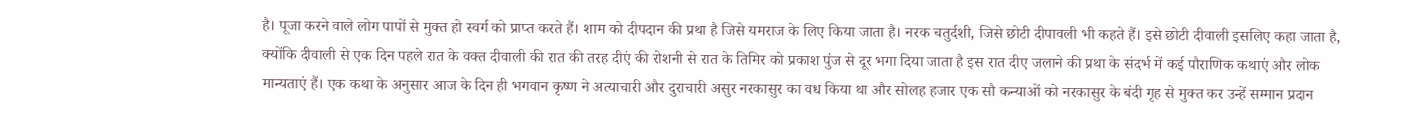है। पूजा करने वाले लोग पापों से मुक्त हो स्वर्ग को प्राप्त करते हैं। शाम को दीपदान की प्रथा है जिसे यमराज के लिए किया जाता है। नरक चतुर्दशी, जिसे छोटी दीपावली भी कहते हैं। इसे छोटी दीवाली इसलिए कहा जाता है, क्योंकि दीवाली से एक दिन पहले रात के वक्त दीवाली की रात की तरह दीएं की रोशनी से रात के तिमिर को प्रकाश पुंज से दूर भगा दिया जाता है इस रात दीए जलाने की प्रथा के संदर्भ में कई पौराणिक कथाएं और लोक मान्यताएं हैं। एक कथा के अनुसार आज के दिन ही भगवान कृष्ण ने अत्याचारी और दुराचारी असुर नरकासुर का वध किया था और सोलह हजार एक सौ कन्याओं को नरकासुर के बंदी गृह से मुक्त कर उन्हें सम्मान प्रदान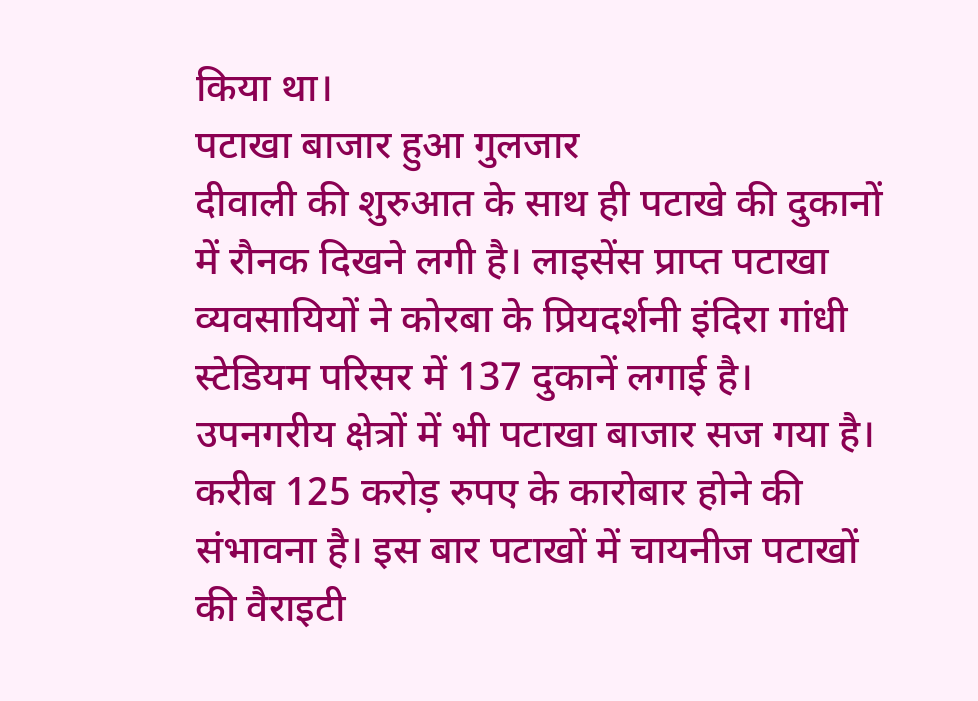किया था।
पटाखा बाजार हुआ गुलजार
दीवाली की शुरुआत के साथ ही पटाखे की दुकानों में रौनक दिखने लगी है। लाइसेंस प्राप्त पटाखा व्यवसायियों ने कोरबा के प्रियदर्शनी इंदिरा गांधी स्टेडियम परिसर में 137 दुकानें लगाई है। उपनगरीय क्षेत्रों में भी पटाखा बाजार सज गया है। करीब 125 करोड़ रुपए के कारोबार होने की संभावना है। इस बार पटाखों में चायनीज पटाखों की वैराइटी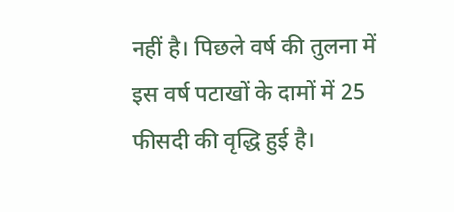नहीं है। पिछले वर्ष की तुलना में इस वर्ष पटाखों के दामों में 25 फीसदी की वृद्धि हुई है।